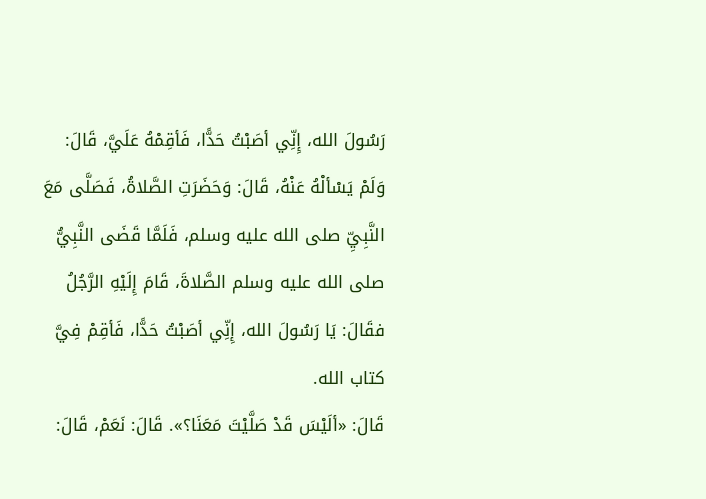رَسُولَ الله، إِنِّي أصَبْتُ حَدًّا، فَأقِمْهُ عَلَيَّ، قَالَ: وَلَمْ يَسْألْهُ عَنْهُ، قَالَ: وَحَضَرَتِ الصَّلاةُ، فَصَلَّى مَعَ النَّبِيِّ صلى الله عليه وسلم، فَلَمَّا قَضَى النَّبِيُّ صلى الله عليه وسلم الصَّلاةَ، قَامَ إِلَيْهِ الرَّجُلُ فقَالَ: يَا رَسُولَ الله، إِنِّي أصَبْتُ حَدًّا، فَأقِمْ فِيَّ كتاب الله.
قَالَ: «ألَيْسَ قَدْ صَلَّيْتَ مَعَنَا؟». قَالَ: نَعَمْ، قَالَ: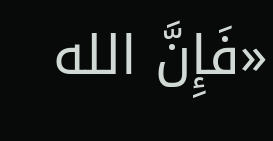«فَإِنَّ الله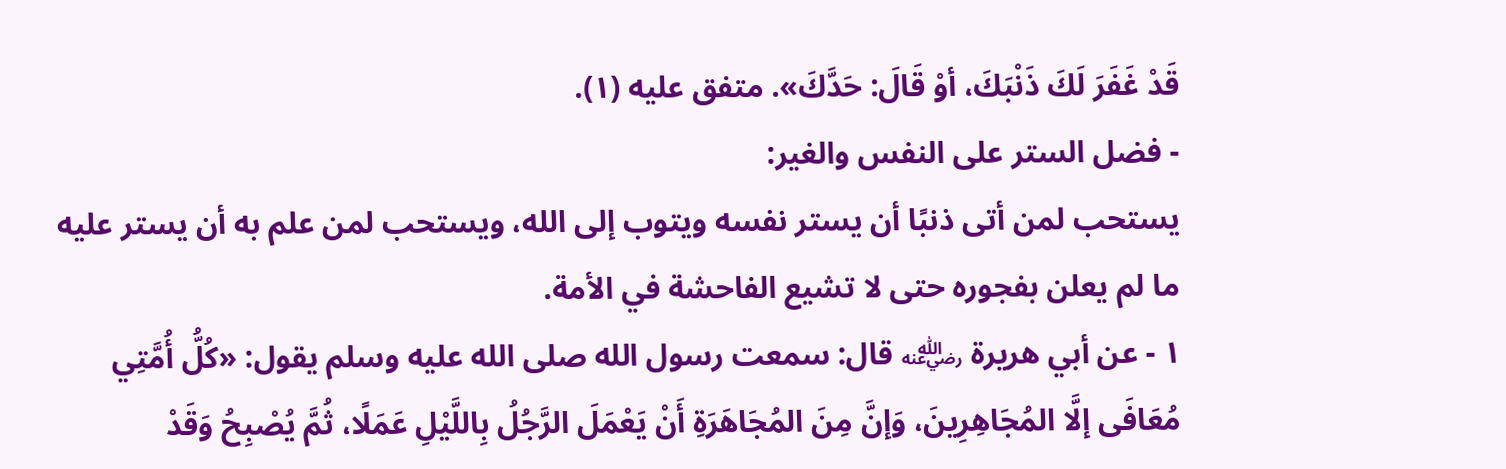قَدْ غَفَرَ لَكَ ذَنْبَكَ، أوْ قَالَ: حَدَّكَ». متفق عليه (١).
- فضل الستر على النفس والغير:
يستحب لمن أتى ذنبًا أن يستر نفسه ويتوب إلى الله، ويستحب لمن علم به أن يستر عليه ما لم يعلن بفجوره حتى لا تشيع الفاحشة في الأمة.
١ - عن أبي هريرة ﵁ قال: سمعت رسول الله صلى الله عليه وسلم يقول: «كُلُّ أُمَّتِي مُعَافَى إلَّا المُجَاهِرِينَ، وَإنَّ مِنَ المُجَاهَرَةِ أَنْ يَعْمَلَ الرَّجُلُ بِاللَّيْلِ عَمَلًا، ثُمَّ يُصْبِحُ وَقَدْ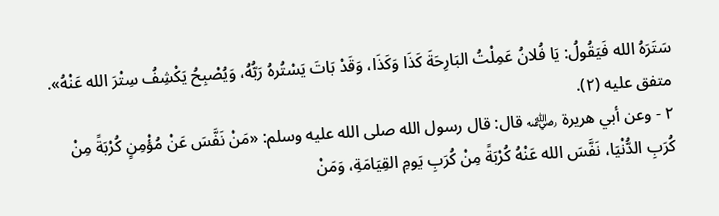سَتَرَهُ الله فَيَقُولُ: يَا فُلانُ عَمِلْتُ البَارِحَةَ كَذَا وَكَذَا، وَقَدْ بَاتَ يَسْتُرهُ رَبُّهُ، وَيُصْبِحُ يَكْشِفُ سِتْرَ الله عَنْهُ». متفق عليه (٢).
٢ - وعن أبي هريرة ﵁ قال: قال رسول الله صلى الله عليه وسلم: «مَنْ نَفَّسَ عَنْ مُؤْمِنٍ كُرْبَةً مِنْ كُرَبِ الدُّنْيَا، نَفَّسَ الله عَنْهُ كُرْبَةً مِنْ كُرَبِ يَومِ القِيَامَةِ، وَمَنْ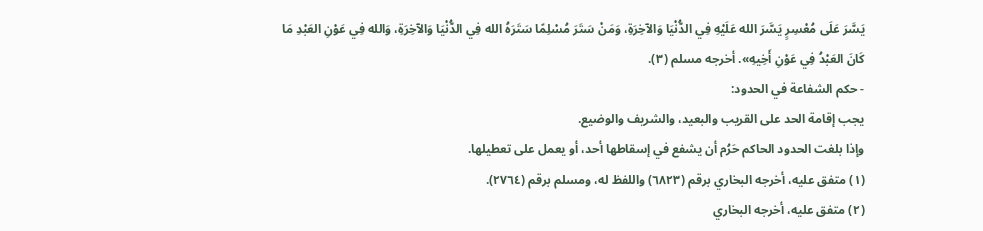يَسَّرَ عَلَى مُعْسِرٍ يَسَّرَ الله عَلَيْهِ فِي الدُّنْيَا وَالآخِرَةِ، وَمَنْ سَتَرَ مُسْلِمًا سَتَرَهُ الله فِي الدُّنْيَا وَالآخِرَةِ، وَالله فِي عَوْنِ العَبْدِ مَا كَانَ العَبْدُ فِي عَوْنِ أَخِيهِ». أخرجه مسلم (٣).
- حكم الشفاعة في الحدود:
يجب إقامة الحد على القريب والبعيد، والشريف والوضيع.
وإذا بلغت الحدود الحاكم حَرُم أن يشفع في إسقاطها أحد، أو يعمل على تعطيلها.
(١) متفق عليه، أخرجه البخاري برقم (٦٨٢٣) واللفظ له، ومسلم برقم (٢٧٦٤).
(٢) متفق عليه، أخرجه البخاري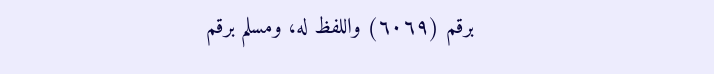برقم (٦٠٦٩) واللفظ له، ومسلم برقم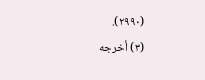(٢٩٩٠).
(٣) أخرجه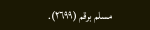مسلم برقم (٢٦٩٩).